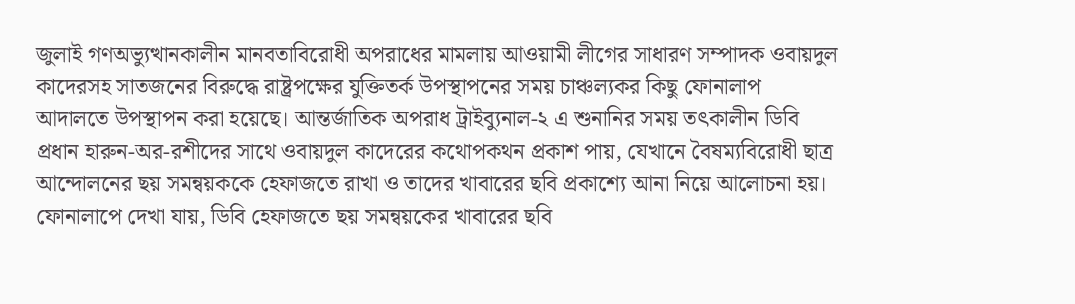জুলাই গণঅভ্যুত্থানকালীন মানবতাবিরোধী অপরাধের মামলায় আওয়ামী লীগের সাধারণ সম্পাদক ওবায়দুল কাদেরসহ সাতজনের বিরুদ্ধে রাষ্ট্রপক্ষের যুক্তিতর্ক উপস্থাপনের সময় চাঞ্চল্যকর কিছু ফোনালাপ আদালতে উপস্থাপন করা হয়েছে। আন্তর্জাতিক অপরাধ ট্রাইব্যুনাল-২ এ শুনানির সময় তৎকালীন ডিবি প্রধান হারুন-অর-রশীদের সাথে ওবায়দুল কাদেরের কথোপকথন প্রকাশ পায়, যেখানে বৈষম্যবিরোধী ছাত্র আন্দোলনের ছয় সমন্বয়ককে হেফাজতে রাখা ও তাদের খাবারের ছবি প্রকাশ্যে আনা নিয়ে আলোচনা হয়।
ফোনালাপে দেখা যায়, ডিবি হেফাজতে ছয় সমন্বয়কের খাবারের ছবি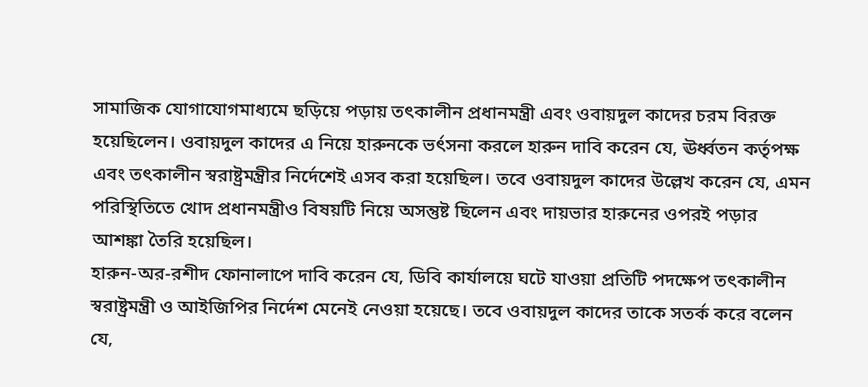সামাজিক যোগাযোগমাধ্যমে ছড়িয়ে পড়ায় তৎকালীন প্রধানমন্ত্রী এবং ওবায়দুল কাদের চরম বিরক্ত হয়েছিলেন। ওবায়দুল কাদের এ নিয়ে হারুনকে ভর্ৎসনা করলে হারুন দাবি করেন যে, ঊর্ধ্বতন কর্তৃপক্ষ এবং তৎকালীন স্বরাষ্ট্রমন্ত্রীর নির্দেশেই এসব করা হয়েছিল। তবে ওবায়দুল কাদের উল্লেখ করেন যে, এমন পরিস্থিতিতে খোদ প্রধানমন্ত্রীও বিষয়টি নিয়ে অসন্তুষ্ট ছিলেন এবং দায়ভার হারুনের ওপরই পড়ার আশঙ্কা তৈরি হয়েছিল।
হারুন-অর-রশীদ ফোনালাপে দাবি করেন যে, ডিবি কার্যালয়ে ঘটে যাওয়া প্রতিটি পদক্ষেপ তৎকালীন স্বরাষ্ট্রমন্ত্রী ও আইজিপির নির্দেশ মেনেই নেওয়া হয়েছে। তবে ওবায়দুল কাদের তাকে সতর্ক করে বলেন যে,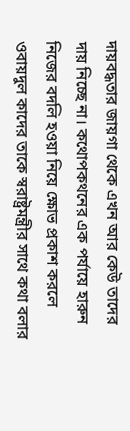দায়বদ্ধতার জায়গা থেকে এখন আর কেউ তাদের দায় নিচ্ছে না। কথোপকথনের এক পর্যায়ে হারুন নিজের বদলি হওয়া নিয়ে ক্ষোভ প্রকাশ করলে ওবায়দুল কাদের তাকে স্বরাষ্ট্রমন্ত্রীর সাথে কথা বলার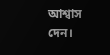আশ্বাস দেন।